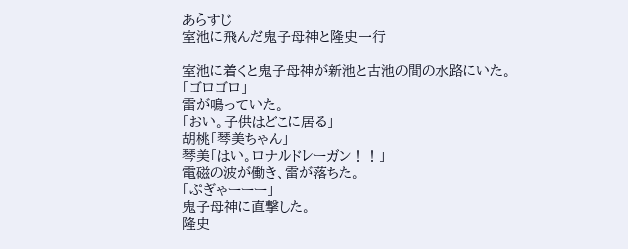あらすじ
室池に飛んだ鬼子母神と隆史一行

室池に着くと鬼子母神が新池と古池の間の水路にいた。
「ゴロゴロ」
雷が鳴っていた。
「おい。子供はどこに居る」
胡桃「琴美ちゃん」
琴美「はい。ロナルドレーガン！！」
電磁の波が働き、雷が落ちた。
「ぷぎゃーーー」
鬼子母神に直撃した。
隆史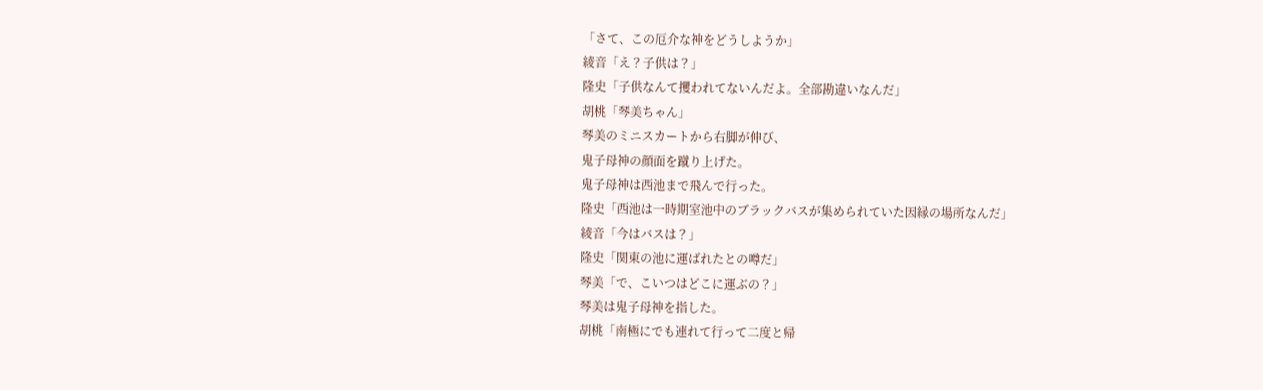「さて、この厄介な神をどうしようか」
綾音「え？子供は？」
隆史「子供なんて攫われてないんだよ。全部勘違いなんだ」
胡桃「琴美ちゃん」
琴美のミニスカートから右脚が伸び、
鬼子母神の顔面を蹴り上げた。
鬼子母神は西池まで飛んで行った。
隆史「西池は一時期室池中のブラックバスが集められていた因縁の場所なんだ」
綾音「今はバスは？」
隆史「関東の池に運ばれたとの噂だ」
琴美「で、こいつはどこに運ぶの？」
琴美は鬼子母神を指した。
胡桃「南極にでも連れて行って二度と帰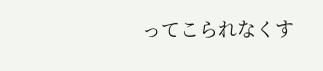ってこられなくす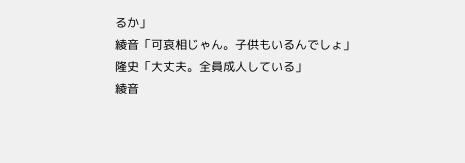るか」
綾音「可哀相じゃん。子供もいるんでしょ」
隆史「大丈夫。全員成人している」
綾音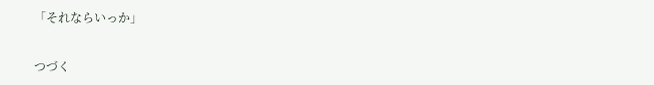「それならいっか」


つづく